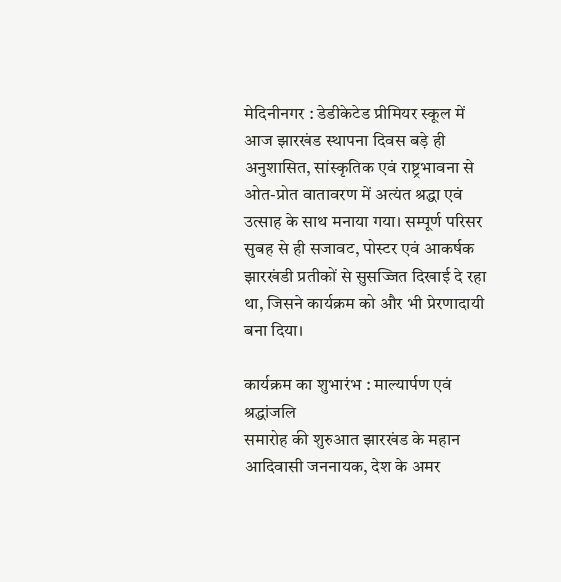मेदिनीनगर : डेडीकेटेड प्रीमियर स्कूल में आज झारखंड स्थापना दिवस बड़े ही अनुशासित, सांस्कृतिक एवं राष्ट्रभावना से ओत-प्रोत वातावरण में अत्यंत श्रद्धा एवं उत्साह के साथ मनाया गया। सम्पूर्ण परिसर सुबह से ही सजावट, पोस्टर एवं आकर्षक झारखंडी प्रतीकों से सुसज्जित दिखाई दे रहा था, जिसने कार्यक्रम को और भी प्रेरणादायी बना दिया।

कार्यक्रम का शुभारंभ : माल्यार्पण एवं श्रद्धांजलि
समारोह की शुरुआत झारखंड के महान आदिवासी जननायक, देश के अमर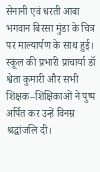सेनानी एवं धरती आबा भगवान बिरसा मुंडा के चित्र पर माल्यार्पण के साथ हुई। स्कूल की प्रभारी प्राचार्या डॉ श्वेता कुमारी और सभी शिक्षक–शिक्षिकाओं ने पुष्प अर्पित कर उन्हें विनम्र श्रद्धांजलि दी।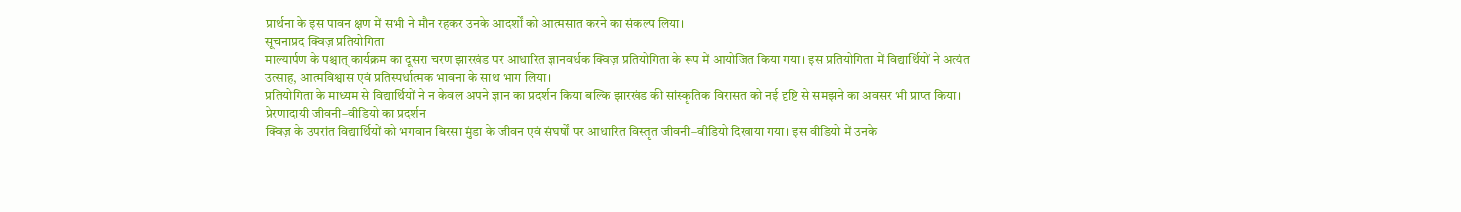प्रार्थना के इस पावन क्षण में सभी ने मौन रहकर उनके आदर्शों को आत्मसात करने का संकल्प लिया।
सूचनाप्रद क्विज़ प्रतियोगिता
माल्यार्पण के पश्चात् कार्यक्रम का दूसरा चरण झारखंड पर आधारित ज्ञानवर्धक क्विज़ प्रतियोगिता के रूप में आयोजित किया गया। इस प्रतियोगिता में विद्यार्थियों ने अत्यंत उत्साह, आत्मविश्वास एवं प्रतिस्पर्धात्मक भावना के साथ भाग लिया।
प्रतियोगिता के माध्यम से विद्यार्थियों ने न केवल अपने ज्ञान का प्रदर्शन किया बल्कि झारखंड की सांस्कृतिक विरासत को नई दृष्टि से समझने का अवसर भी प्राप्त किया।
प्रेरणादायी जीवनी–वीडियो का प्रदर्शन
क्विज़ के उपरांत विद्यार्थियों को भगवान बिरसा मुंडा के जीवन एवं संघर्षों पर आधारित विस्तृत जीवनी–वीडियो दिखाया गया। इस वीडियो में उनके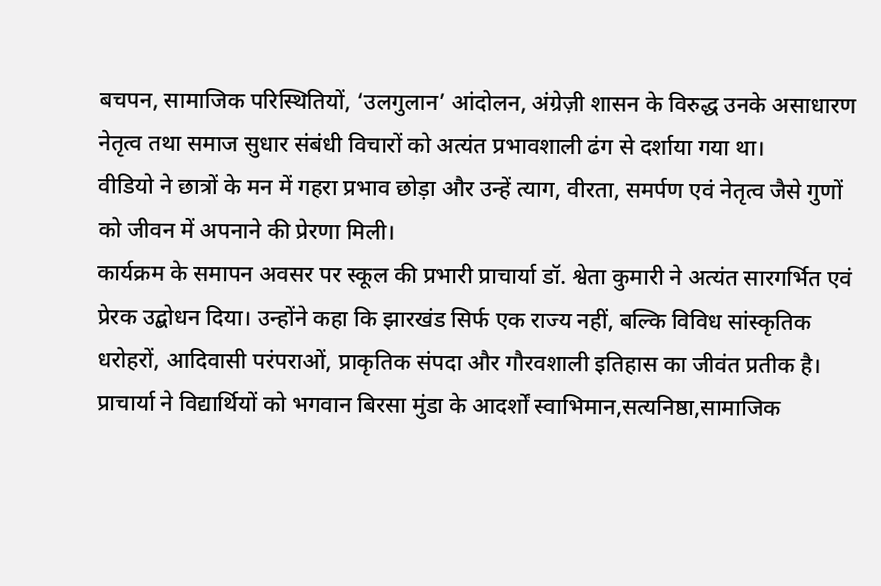बचपन, सामाजिक परिस्थितियों, ‘उलगुलान’ आंदोलन, अंग्रेज़ी शासन के विरुद्ध उनके असाधारण नेतृत्व तथा समाज सुधार संबंधी विचारों को अत्यंत प्रभावशाली ढंग से दर्शाया गया था।
वीडियो ने छात्रों के मन में गहरा प्रभाव छोड़ा और उन्हें त्याग, वीरता, समर्पण एवं नेतृत्व जैसे गुणों को जीवन में अपनाने की प्रेरणा मिली।
कार्यक्रम के समापन अवसर पर स्कूल की प्रभारी प्राचार्या डॉ. श्वेता कुमारी ने अत्यंत सारगर्भित एवं प्रेरक उद्बोधन दिया। उन्होंने कहा कि झारखंड सिर्फ एक राज्य नहीं, बल्कि विविध सांस्कृतिक धरोहरों, आदिवासी परंपराओं, प्राकृतिक संपदा और गौरवशाली इतिहास का जीवंत प्रतीक है।
प्राचार्या ने विद्यार्थियों को भगवान बिरसा मुंडा के आदर्शों स्वाभिमान,सत्यनिष्ठा,सामाजिक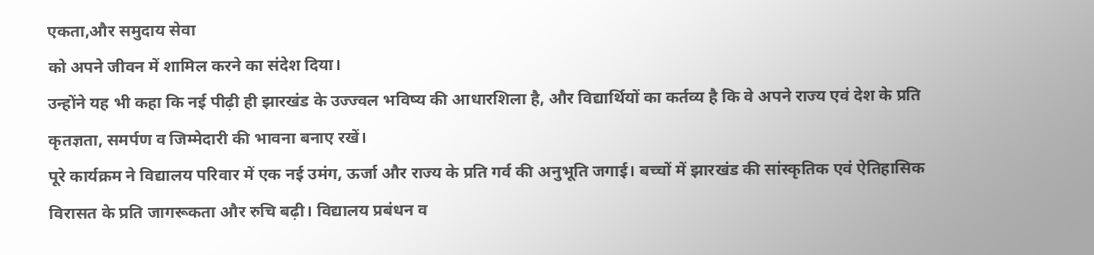एकता,और समुदाय सेवा
को अपने जीवन में शामिल करने का संदेश दिया।
उन्होंने यह भी कहा कि नई पीढ़ी ही झारखंड के उज्ज्वल भविष्य की आधारशिला है, और विद्यार्थियों का कर्तव्य है कि वे अपने राज्य एवं देश के प्रति कृतज्ञता, समर्पण व जिम्मेदारी की भावना बनाए रखें।
पूरे कार्यक्रम ने विद्यालय परिवार में एक नई उमंग, ऊर्जा और राज्य के प्रति गर्व की अनुभूति जगाई। बच्चों में झारखंड की सांस्कृतिक एवं ऐतिहासिक विरासत के प्रति जागरूकता और रुचि बढ़ी। विद्यालय प्रबंधन व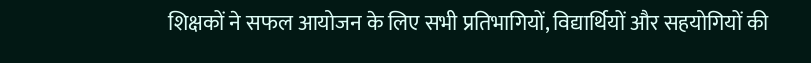शिक्षकों ने सफल आयोजन के लिए सभी प्रतिभागियों, विद्यार्थियों और सहयोगियों की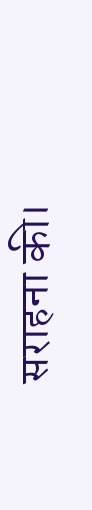सराहना की।